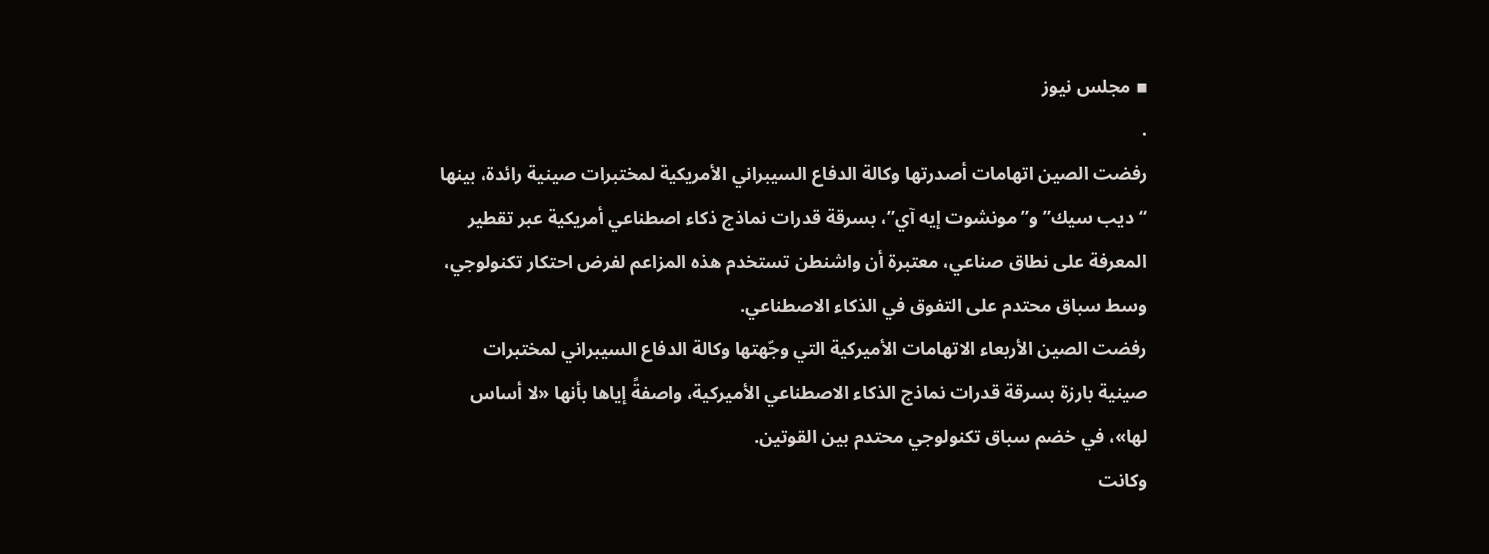▪ مجلس نيوز
.
رفضت الصين اتهامات أصدرتها وكالة الدفاع السيبراني الأمريكية لمختبرات صينية رائدة، بينها “ديب سيك” و”مونشوت إيه آي”، بسرقة قدرات نماذج ذكاء اصطناعي أمريكية عبر تقطير المعرفة على نطاق صناعي، معتبرة أن واشنطن تستخدم هذه المزاعم لفرض احتكار تكنولوجي، وسط سباق محتدم على التفوق في الذكاء الاصطناعي.
رفضت الصين الأربعاء الاتهامات الأميركية التي وجّهتها وكالة الدفاع السيبراني لمختبرات صينية بارزة بسرقة قدرات نماذج الذكاء الاصطناعي الأميركية، واصفةً إياها بأنها «لا أساس لها»، في خضم سباق تكنولوجي محتدم بين القوتين.
وكانت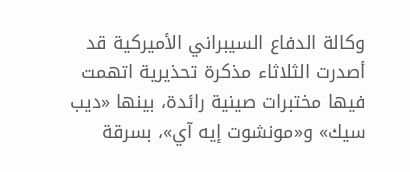وكالة الدفاع السيبراني الأميركية قد أصدرت الثلاثاء مذكرة تحذيرية اتهمت فيها مختبرات صينية رائدة، بينها «ديب سيك» و«مونشوت إيه آي»، بسرقة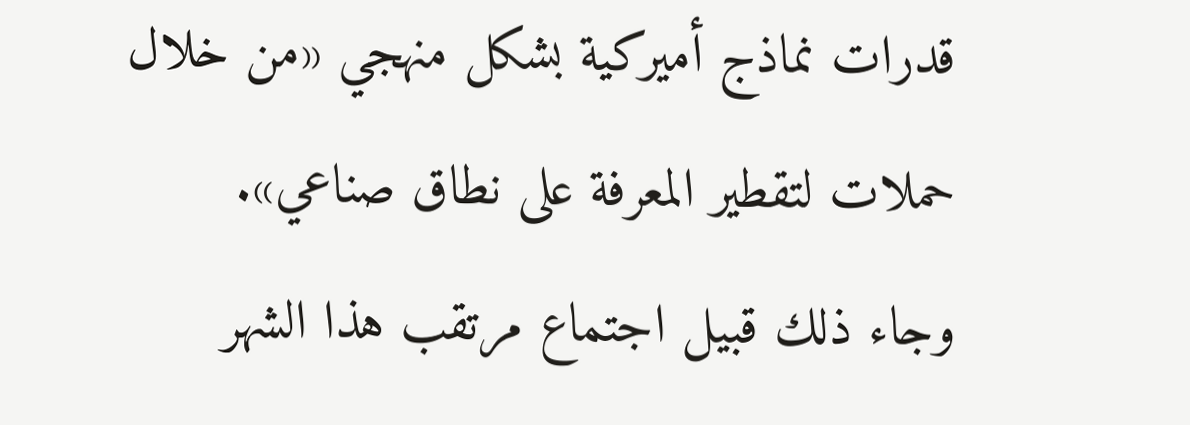قدرات نماذج أميركية بشكل منهجي «من خلال حملات لتقطير المعرفة على نطاق صناعي».
وجاء ذلك قبيل اجتماع مرتقب هذا الشهر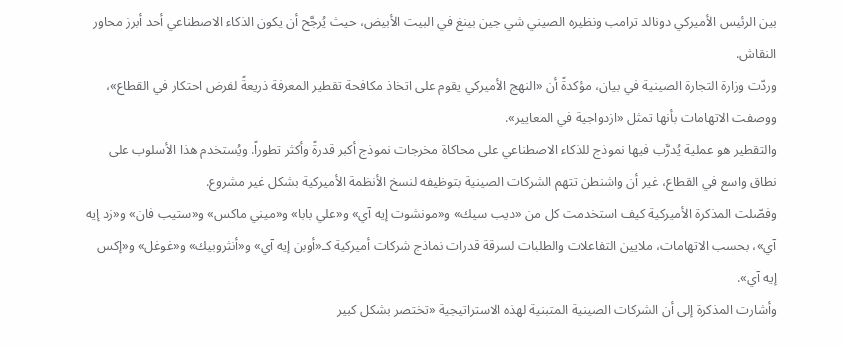بين الرئيس الأميركي دونالد ترامب ونظيره الصيني شي جين بينغ في البيت الأبيض، حيث يُرجَّح أن يكون الذكاء الاصطناعي أحد أبرز محاور النقاش.
وردّت وزارة التجارة الصينية في بيان، مؤكدةً أن «النهج الأميركي يقوم على اتخاذ مكافحة تقطير المعرفة ذريعةً لفرض احتكار في القطاع»، ووصفت الاتهامات بأنها تمثل «ازدواجية في المعايير».
والتقطير هو عملية يُدرَّب فيها نموذج للذكاء الاصطناعي على محاكاة مخرجات نموذج أكبر قدرةً وأكثر تطوراً. ويُستخدم هذا الأسلوب على نطاق واسع في القطاع، غير أن واشنطن تتهم الشركات الصينية بتوظيفه لنسخ الأنظمة الأميركية بشكل غير مشروع.
وفصّلت المذكرة الأميركية كيف استخدمت كل من «ديب سيك» و«مونشوت إيه آي» و«علي بابا» و«ميني ماكس» و«ستيب فان» و«زد إيه آي»، بحسب الاتهامات، ملايين التفاعلات والطلبات لسرقة قدرات نماذج شركات أميركية كـ«أوبن إيه آي» و«أنثروبيك» و«غوغل» و«إكس إيه آي».
وأشارت المذكرة إلى أن الشركات الصينية المتبنية لهذه الاستراتيجية «تختصر بشكل كبير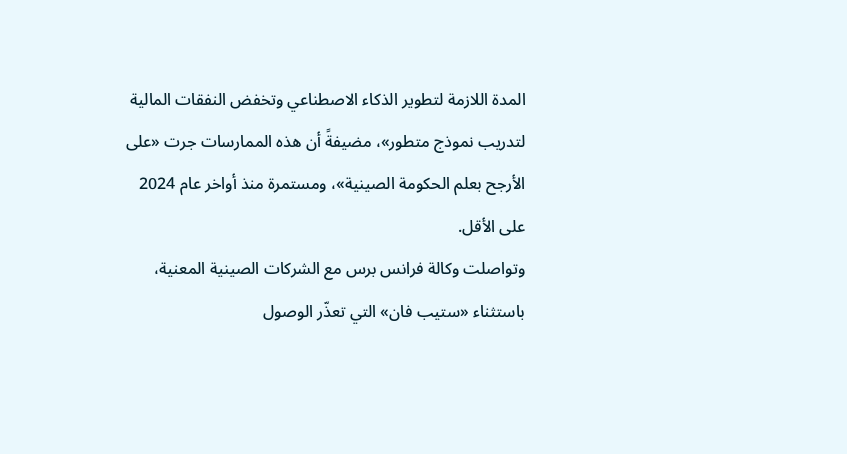المدة اللازمة لتطوير الذكاء الاصطناعي وتخفض النفقات المالية لتدريب نموذج متطور»، مضيفةً أن هذه الممارسات جرت «على الأرجح بعلم الحكومة الصينية»، ومستمرة منذ أواخر عام 2024 على الأقل.
وتواصلت وكالة فرانس برس مع الشركات الصينية المعنية، باستثناء «ستيب فان» التي تعذّر الوصول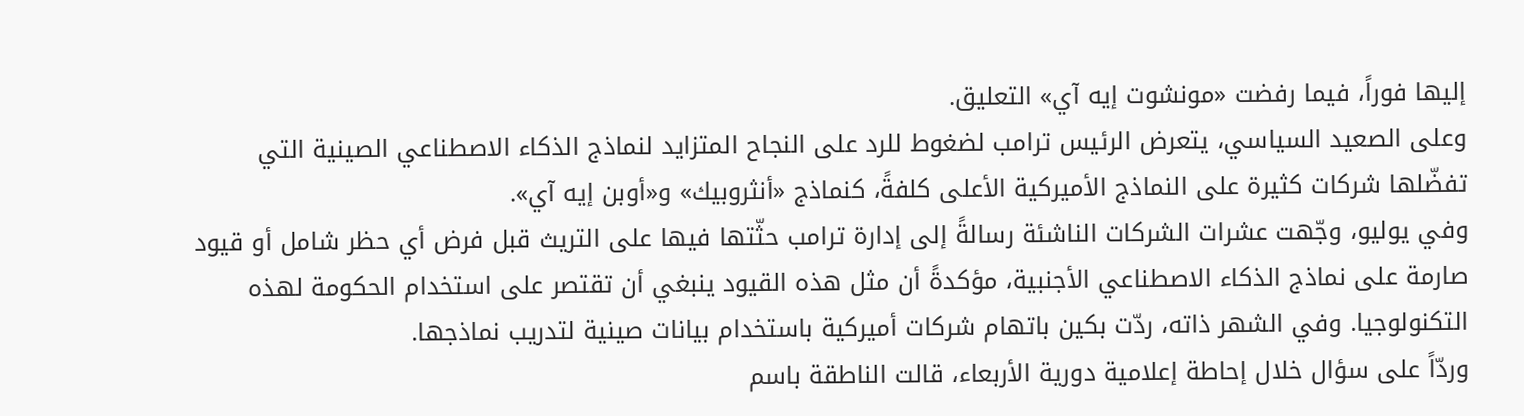إليها فوراً، فيما رفضت «مونشوت إيه آي» التعليق.
وعلى الصعيد السياسي، يتعرض الرئيس ترامب لضغوط للرد على النجاح المتزايد لنماذج الذكاء الاصطناعي الصينية التي تفضّلها شركات كثيرة على النماذج الأميركية الأعلى كلفةً، كنماذج «أنثروبيك» و«أوبن إيه آي».
وفي يوليو، وجّهت عشرات الشركات الناشئة رسالةً إلى إدارة ترامب حثّتها فيها على التريث قبل فرض أي حظر شامل أو قيود صارمة على نماذج الذكاء الاصطناعي الأجنبية، مؤكدةً أن مثل هذه القيود ينبغي أن تقتصر على استخدام الحكومة لهذه التكنولوجيا. وفي الشهر ذاته، ردّت بكين باتهام شركات أميركية باستخدام بيانات صينية لتدريب نماذجها.
وردّاً على سؤال خلال إحاطة إعلامية دورية الأربعاء، قالت الناطقة باسم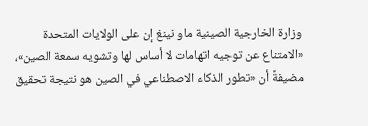وزارة الخارجية الصينية ماو نينغ إن على الولايات المتحدة «الامتناع عن توجيه اتهامات لا أساس لها وتشويه سمعة الصين»، مضيفةً أن «تطور الذكاء الاصطناعي في الصين هو نتيجة تحقيق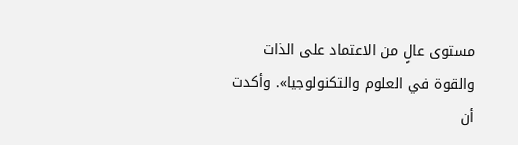مستوى عالٍ من الاعتماد على الذات والقوة في العلوم والتكنولوجيا». وأكدت أن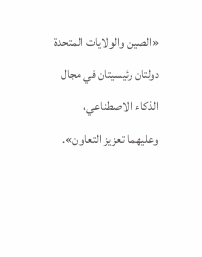«الصين والولايات المتحدة دولتان رئيسيتان في مجال الذكاء الاصطناعي، وعليهما تعزيز التعاون».